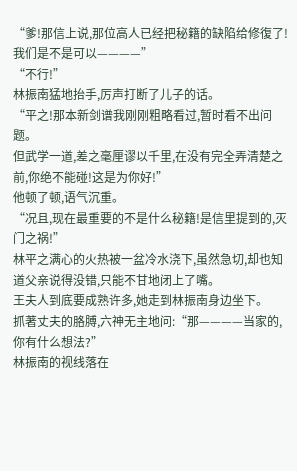“爹!那信上说,那位高人已经把秘籍的缺陷给修復了!我们是不是可以————”
“不行!”
林振南猛地抬手,厉声打断了儿子的话。
“平之!那本新剑谱我刚刚粗略看过,暂时看不出问题。
但武学一道,差之毫厘谬以千里,在没有完全弄清楚之前,你绝不能碰!这是为你好!”
他顿了顿,语气沉重。
“况且,现在最重要的不是什么秘籍!是信里提到的,灭门之祸!”
林平之满心的火热被一盆冷水浇下,虽然急切,却也知道父亲说得没错,只能不甘地闭上了嘴。
王夫人到底要成熟许多,她走到林振南身边坐下。
抓著丈夫的胳膊,六神无主地问:“那————当家的,你有什么想法?”
林振南的视线落在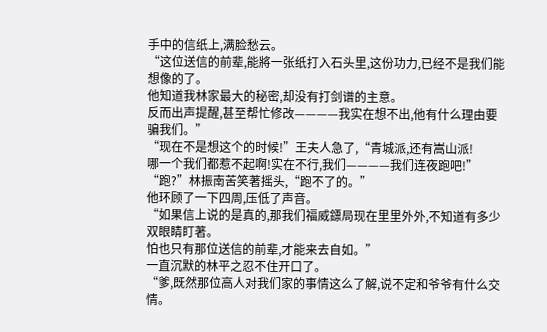手中的信纸上,满脸愁云。
“这位送信的前辈,能將一张纸打入石头里,这份功力,已经不是我们能想像的了。
他知道我林家最大的秘密,却没有打剑谱的主意。
反而出声提醒,甚至帮忙修改————我实在想不出,他有什么理由要骗我们。”
“现在不是想这个的时候!”王夫人急了,“青城派,还有嵩山派!
哪一个我们都惹不起啊!实在不行,我们————我们连夜跑吧!”
“跑?”林振南苦笑著摇头,“跑不了的。”
他环顾了一下四周,压低了声音。
“如果信上说的是真的,那我们福威鏢局现在里里外外,不知道有多少双眼睛盯著。
怕也只有那位送信的前辈,才能来去自如。”
一直沉默的林平之忍不住开口了。
“爹,既然那位高人对我们家的事情这么了解,说不定和爷爷有什么交情。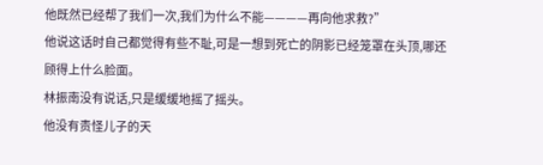他既然已经帮了我们一次,我们为什么不能————再向他求救?”
他说这话时自己都觉得有些不耻,可是一想到死亡的阴影已经笼罩在头顶,哪还顾得上什么脸面。
林振南没有说话,只是缓缓地摇了摇头。
他没有责怪儿子的天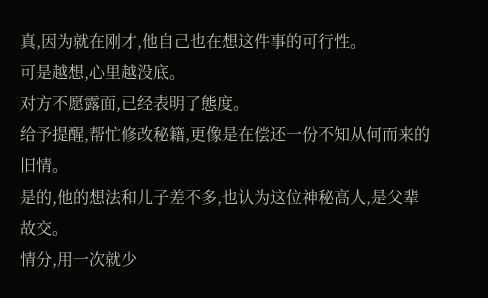真,因为就在刚才,他自己也在想这件事的可行性。
可是越想,心里越没底。
对方不愿露面,已经表明了態度。
给予提醒,帮忙修改秘籍,更像是在偿还一份不知从何而来的旧情。
是的,他的想法和儿子差不多,也认为这位神秘高人,是父辈故交。
情分,用一次就少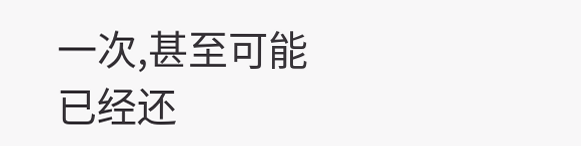一次,甚至可能已经还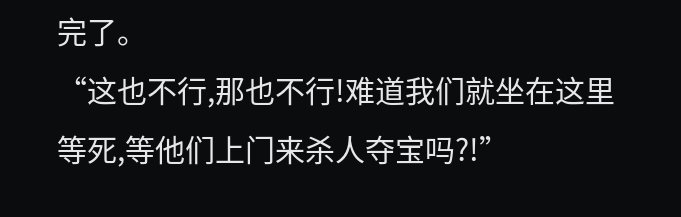完了。
“这也不行,那也不行!难道我们就坐在这里等死,等他们上门来杀人夺宝吗?!”